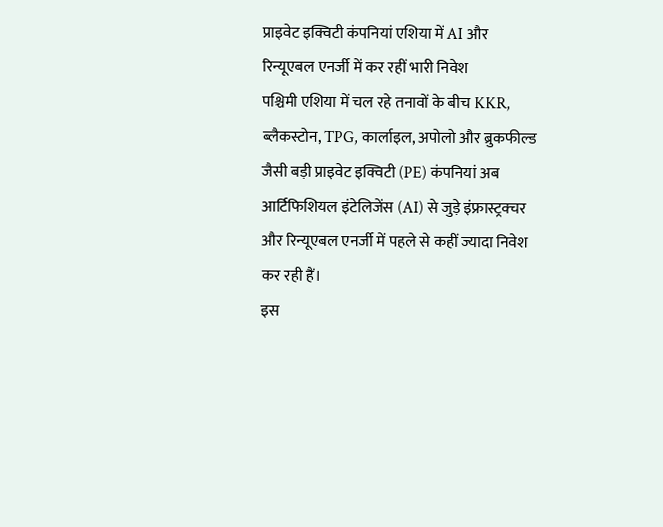प्राइवेट इक्विटी कंपनियां एशिया में AI और रिन्यूएबल एनर्जी में कर रहीं भारी निवेश
पश्चिमी एशिया में चल रहे तनावों के बीच KKR, ब्लैकस्टोन, TPG, कार्लाइल, अपोलो और ब्रुकफील्ड जैसी बड़ी प्राइवेट इक्विटी (PE) कंपनियां अब आर्टिफिशियल इंटेलिजेंस (AI) से जुड़े इंफ्रास्ट्रक्चर और रिन्यूएबल एनर्जी में पहले से कहीं ज्यादा निवेश कर रही हैं।
इस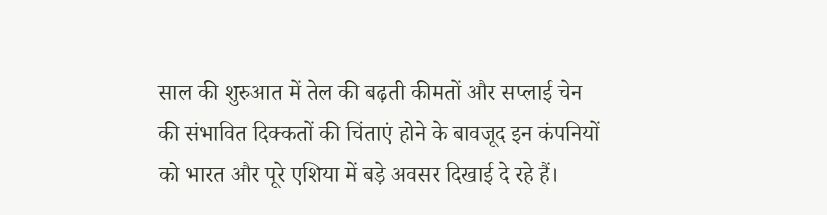साल की शुरुआत में तेल की बढ़ती कीमतों और सप्लाई चेन की संभावित दिक्कतों की चिंताएं होने के बावजूद इन कंपनियों को भारत और पूरे एशिया में बड़े अवसर दिखाई दे रहे हैं।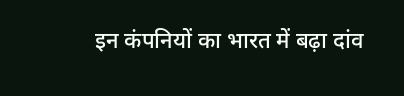इन कंपनियों का भारत में बढ़ा दांव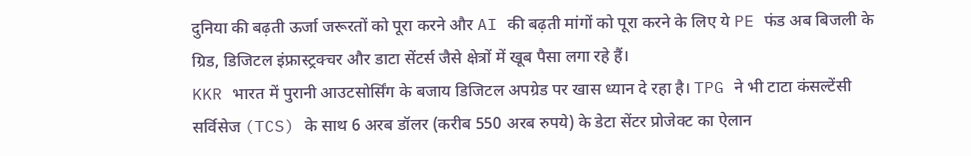दुनिया की बढ़ती ऊर्जा जरूरतों को पूरा करने और AI की बढ़ती मांगों को पूरा करने के लिए ये PE फंड अब बिजली के ग्रिड, डिजिटल इंफ्रास्ट्रक्चर और डाटा सेंटर्स जैसे क्षेत्रों में खूब पैसा लगा रहे हैं।
KKR भारत में पुरानी आउटसोर्सिंग के बजाय डिजिटल अपग्रेड पर खास ध्यान दे रहा है। TPG ने भी टाटा कंसल्टेंसी सर्विसेज (TCS) के साथ 6 अरब डॉलर (करीब 550 अरब रुपये) के डेटा सेंटर प्रोजेक्ट का ऐलान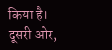किया है।
दूसरी ओर,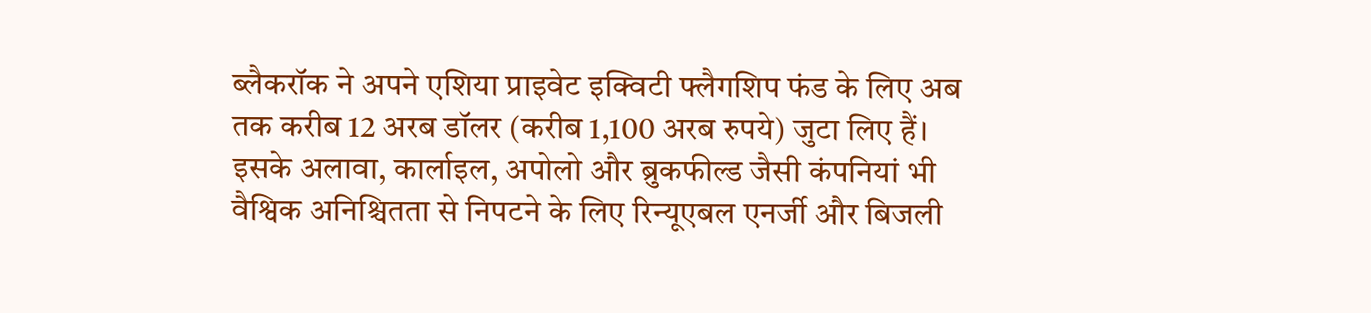ब्लैकरॉक ने अपने एशिया प्राइवेट इक्विटी फ्लैगशिप फंड के लिए अब तक करीब 12 अरब डॉलर (करीब 1,100 अरब रुपये) जुटा लिए हैं।
इसके अलावा, कार्लाइल, अपोलो और ब्रुकफील्ड जैसी कंपनियां भी वैश्विक अनिश्चितता से निपटने के लिए रिन्यूएबल एनर्जी और बिजली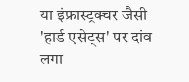या इंफ्रास्ट्रक्चर जैसी 'हार्ड एसेट्स' पर दांव लगा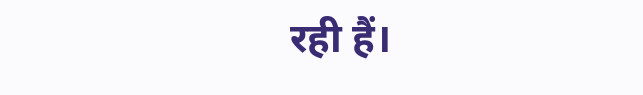रही हैं।